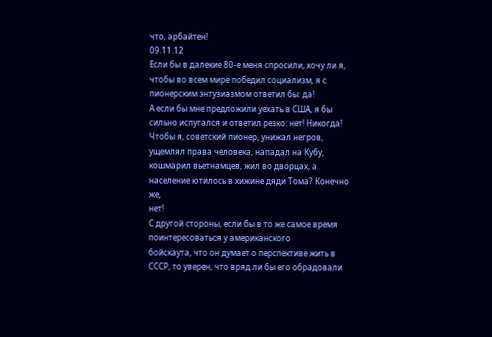что, арбайтен!
09.11.12
Если бы в далекие 80-е меня спросили, хочу ли я, чтобы во всем мире победил социализм, я с
пионерским энтузиазмом ответил бы: да!
А если бы мне предложили уехать в США, я бы сильно испугался и ответил резко: нет! Никогда!
Чтобы я, советский пионер, унижал негров, ущемлял права человека, нападал на Кубу,
кошмарил вьетнамцев, жил во дворцах, а население ютилось в хижине дяди Тома? Конечно же,
нет!
С другой стороны, если бы в то же самое время поинтересоваться у американского
бойскаута, что он думает о перспективе жить в СССР, то уверен, что вряд ли бы его обрадовали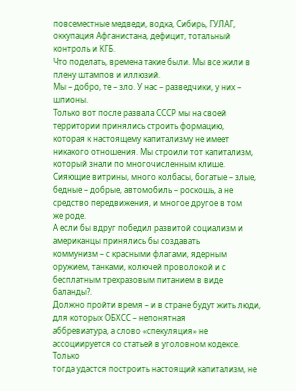повсеместные медведи, водка, Сибирь, ГУЛАГ, оккупация Афганистана, дефицит, тотальный
контроль и КГБ.
Что поделать, времена такие были. Мы все жили в плену штампов и иллюзий.
Мы – добро, те – зло. У нас – разведчики, у них – шпионы.
Только вот после развала СССР мы на своей территории принялись строить формацию,
которая к настоящему капитализму не имеет никакого отношения. Мы строили тот капитализм,
который знали по многочисленным клише. Сияющие витрины, много колбасы, богатые – злые,
бедные – добрые, автомобиль – роскошь, а не средство передвижения, и многое другое в том
же роде.
А если бы вдруг победил развитой социализм и американцы принялись бы создавать
коммунизм – с красными флагами, ядерным оружием, танками, колючей проволокой и с
бесплатным трехразовым питанием в виде баланды?.
Должно пройти время – и в стране будут жить люди, для которых ОБХСС – непонятная
аббревиатура, а слово «спекуляция» не ассоциируется со статьей в уголовном кодексе. Только
тогда удастся построить настоящий капитализм, не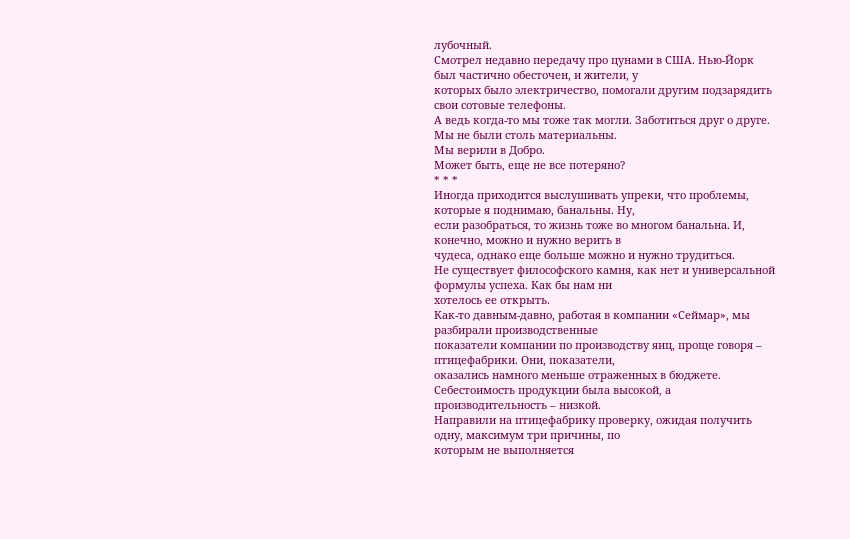лубочный.
Смотрел недавно передачу про цунами в США. Нью-Йорк был частично обесточен, и жители, у
которых было электричество, помогали другим подзарядить свои сотовые телефоны.
А ведь когда-то мы тоже так могли. Заботиться друг о друге. Мы не были столь материальны.
Мы верили в Добро.
Может быть, еще не все потеряно?
* * *
Иногда приходится выслушивать упреки, что проблемы, которые я поднимаю, банальны. Ну,
если разобраться, то жизнь тоже во многом банальна. И, конечно, можно и нужно верить в
чудеса, однако еще больше можно и нужно трудиться.
Не существует философского камня, как нет и универсальной формулы успеха. Как бы нам ни
хотелось ее открыть.
Как-то давным-давно, работая в компании «Сеймар», мы разбирали производственные
показатели компании по производству яиц, проще говоря – птицефабрики. Они, показатели,
оказались намного меньше отраженных в бюджете. Себестоимость продукции была высокой, а
производительность – низкой.
Направили на птицефабрику проверку, ожидая получить одну, максимум три причины, по
которым не выполняется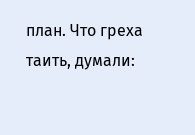план. Что греха таить, думали: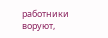работники воруют,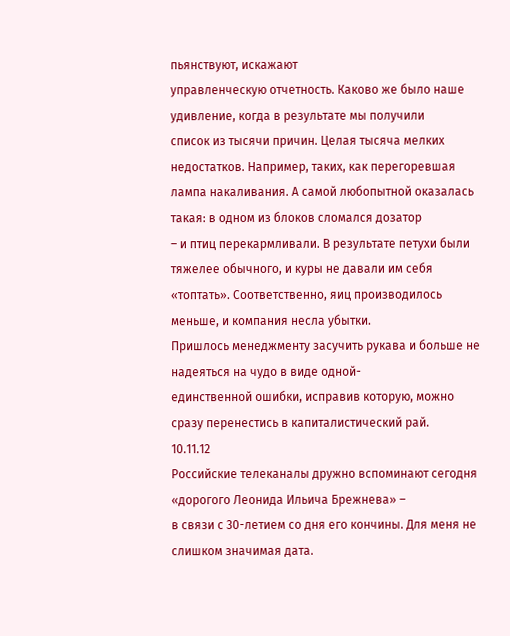пьянствуют, искажают
управленческую отчетность. Каково же было наше удивление, когда в результате мы получили
список из тысячи причин. Целая тысяча мелких недостатков. Например, таких, как перегоревшая
лампа накаливания. А самой любопытной оказалась такая: в одном из блоков сломался дозатор
– и птиц перекармливали. В результате петухи были тяжелее обычного, и куры не давали им себя
«топтать». Соответственно, яиц производилось меньше, и компания несла убытки.
Пришлось менеджменту засучить рукава и больше не надеяться на чудо в виде одной-
единственной ошибки, исправив которую, можно сразу перенестись в капиталистический рай.
10.11.12
Российские телеканалы дружно вспоминают сегодня «дорогого Леонида Ильича Брежнева» –
в связи с 30-летием со дня его кончины. Для меня не слишком значимая дата.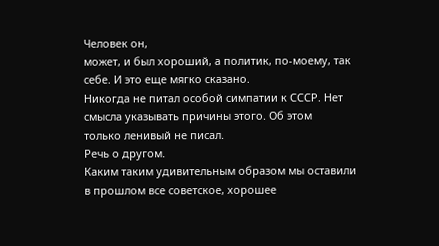Человек он,
может, и был хороший, а политик, по-моему, так себе. И это еще мягко сказано.
Никогда не питал особой симпатии к СССР. Нет смысла указывать причины этого. Об этом
только ленивый не писал.
Речь о другом.
Каким таким удивительным образом мы оставили в прошлом все советское, хорошее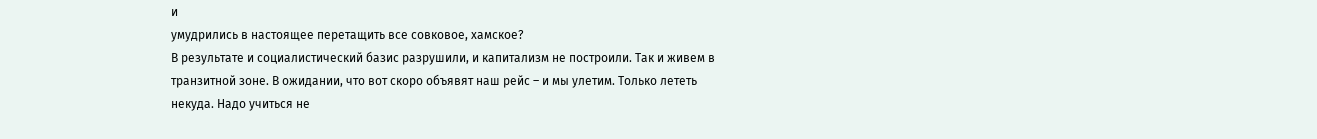и
умудрились в настоящее перетащить все совковое, хамское?
В результате и социалистический базис разрушили, и капитализм не построили. Так и живем в
транзитной зоне. В ожидании, что вот скоро объявят наш рейс – и мы улетим. Только лететь
некуда. Надо учиться не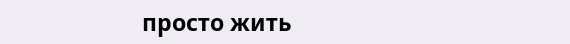просто жить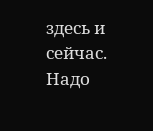здесь и сейчас. Надо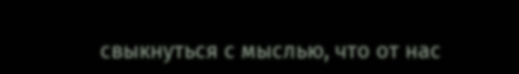свыкнуться с мыслью, что от нас